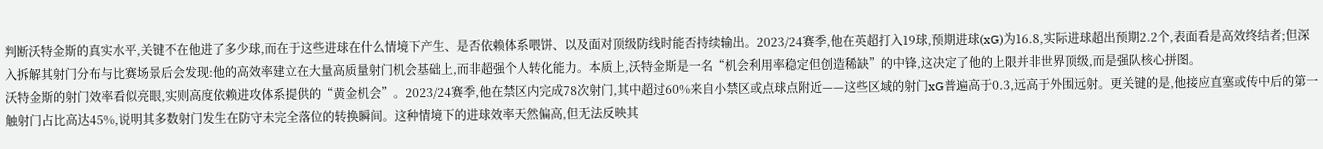判断沃特金斯的真实水平,关键不在他进了多少球,而在于这些进球在什么情境下产生、是否依赖体系喂饼、以及面对顶级防线时能否持续输出。2023/24赛季,他在英超打入19球,预期进球(xG)为16.8,实际进球超出预期2.2个,表面看是高效终结者;但深入拆解其射门分布与比赛场景后会发现:他的高效率建立在大量高质量射门机会基础上,而非超强个人转化能力。本质上,沃特金斯是一名“机会利用率稳定但创造稀缺”的中锋,这决定了他的上限并非世界顶级,而是强队核心拼图。
沃特金斯的射门效率看似亮眼,实则高度依赖进攻体系提供的“黄金机会”。2023/24赛季,他在禁区内完成78次射门,其中超过60%来自小禁区或点球点附近——这些区域的射门xG普遍高于0.3,远高于外围远射。更关键的是,他接应直塞或传中后的第一触射门占比高达45%,说明其多数射门发生在防守未完全落位的转换瞬间。这种情境下的进球效率天然偏高,但无法反映其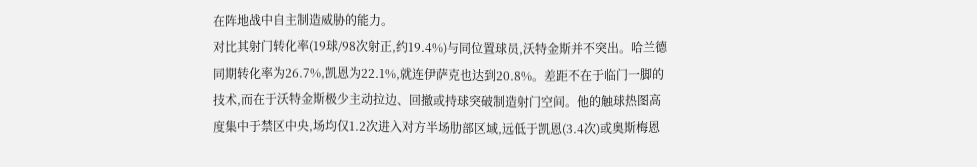在阵地战中自主制造威胁的能力。
对比其射门转化率(19球/98次射正,约19.4%)与同位置球员,沃特金斯并不突出。哈兰德同期转化率为26.7%,凯恩为22.1%,就连伊萨克也达到20.8%。差距不在于临门一脚的技术,而在于沃特金斯极少主动拉边、回撤或持球突破制造射门空间。他的触球热图高度集中于禁区中央,场均仅1.2次进入对方半场肋部区域,远低于凯恩(3.4次)或奥斯梅恩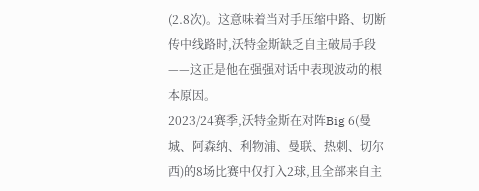(2.8次)。这意味着当对手压缩中路、切断传中线路时,沃特金斯缺乏自主破局手段——这正是他在强强对话中表现波动的根本原因。
2023/24赛季,沃特金斯在对阵Big 6(曼城、阿森纳、利物浦、曼联、热刺、切尔西)的8场比赛中仅打入2球,且全部来自主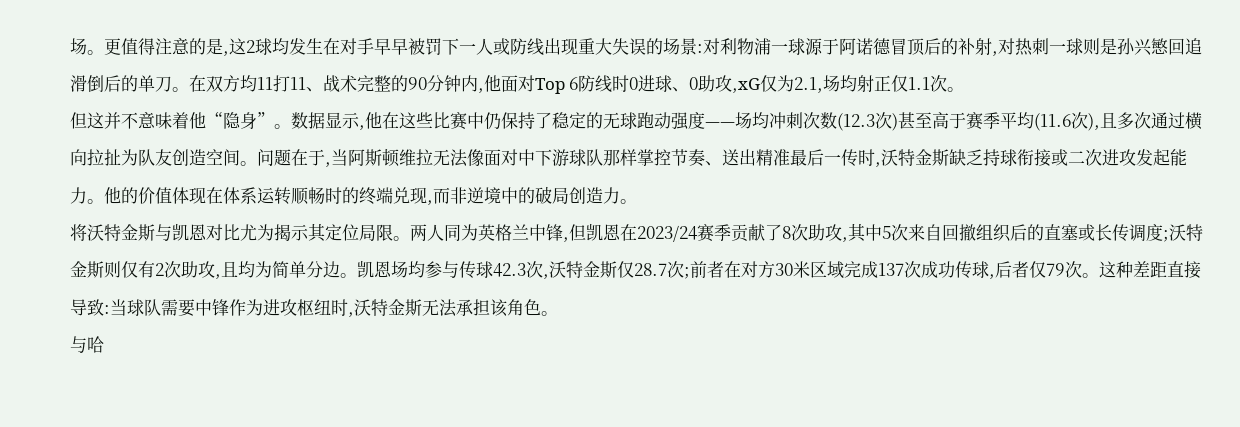场。更值得注意的是,这2球均发生在对手早早被罚下一人或防线出现重大失误的场景:对利物浦一球源于阿诺德冒顶后的补射,对热刺一球则是孙兴慜回追滑倒后的单刀。在双方均11打11、战术完整的90分钟内,他面对Top 6防线时0进球、0助攻,xG仅为2.1,场均射正仅1.1次。
但这并不意味着他“隐身”。数据显示,他在这些比赛中仍保持了稳定的无球跑动强度——场均冲刺次数(12.3次)甚至高于赛季平均(11.6次),且多次通过横向拉扯为队友创造空间。问题在于,当阿斯顿维拉无法像面对中下游球队那样掌控节奏、送出精准最后一传时,沃特金斯缺乏持球衔接或二次进攻发起能力。他的价值体现在体系运转顺畅时的终端兑现,而非逆境中的破局创造力。
将沃特金斯与凯恩对比尤为揭示其定位局限。两人同为英格兰中锋,但凯恩在2023/24赛季贡献了8次助攻,其中5次来自回撤组织后的直塞或长传调度;沃特金斯则仅有2次助攻,且均为简单分边。凯恩场均参与传球42.3次,沃特金斯仅28.7次;前者在对方30米区域完成137次成功传球,后者仅79次。这种差距直接导致:当球队需要中锋作为进攻枢纽时,沃特金斯无法承担该角色。
与哈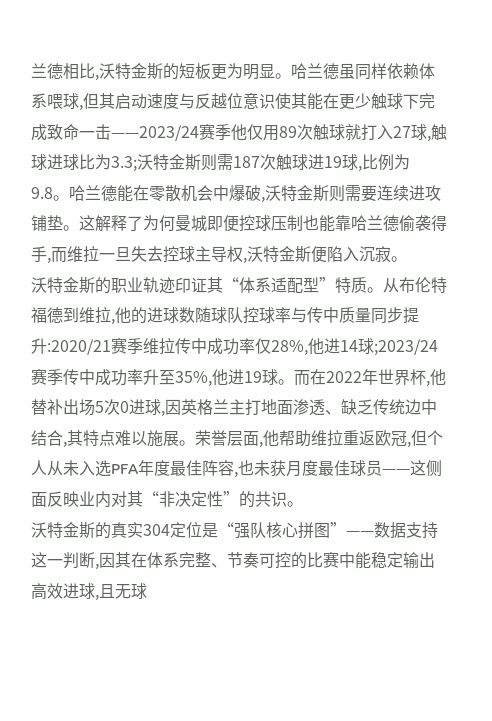兰德相比,沃特金斯的短板更为明显。哈兰德虽同样依赖体系喂球,但其启动速度与反越位意识使其能在更少触球下完成致命一击——2023/24赛季他仅用89次触球就打入27球,触球进球比为3.3;沃特金斯则需187次触球进19球,比例为9.8。哈兰德能在零散机会中爆破,沃特金斯则需要连续进攻铺垫。这解释了为何曼城即便控球压制也能靠哈兰德偷袭得手,而维拉一旦失去控球主导权,沃特金斯便陷入沉寂。
沃特金斯的职业轨迹印证其“体系适配型”特质。从布伦特福德到维拉,他的进球数随球队控球率与传中质量同步提升:2020/21赛季维拉传中成功率仅28%,他进14球;2023/24赛季传中成功率升至35%,他进19球。而在2022年世界杯,他替补出场5次0进球,因英格兰主打地面渗透、缺乏传统边中结合,其特点难以施展。荣誉层面,他帮助维拉重返欧冠,但个人从未入选PFA年度最佳阵容,也未获月度最佳球员——这侧面反映业内对其“非决定性”的共识。
沃特金斯的真实304定位是“强队核心拼图”——数据支持这一判断,因其在体系完整、节奏可控的比赛中能稳定输出高效进球,且无球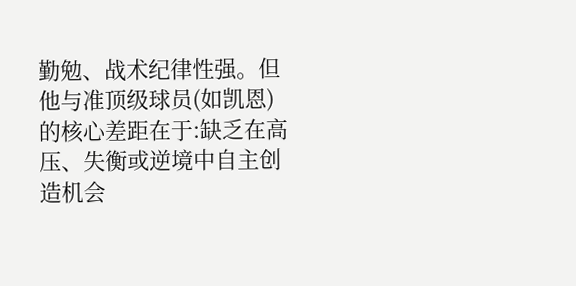勤勉、战术纪律性强。但他与准顶级球员(如凯恩)的核心差距在于:缺乏在高压、失衡或逆境中自主创造机会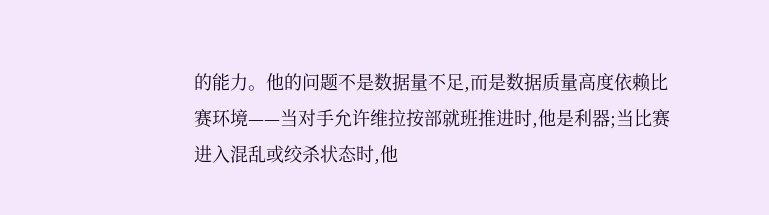的能力。他的问题不是数据量不足,而是数据质量高度依赖比赛环境——当对手允许维拉按部就班推进时,他是利器;当比赛进入混乱或绞杀状态时,他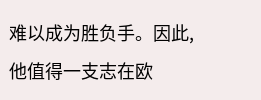难以成为胜负手。因此,他值得一支志在欧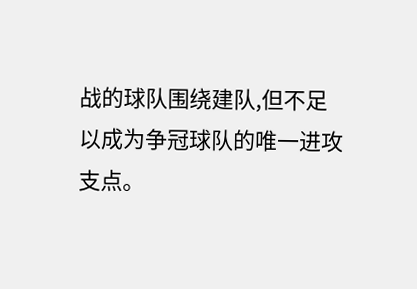战的球队围绕建队,但不足以成为争冠球队的唯一进攻支点。